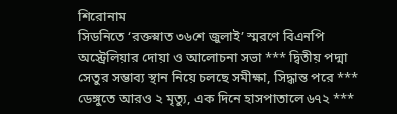শিরোনাম
সিডনিতে ‘রক্তস্নাত ৩৬শে জুলাই’ স্মরণে বিএনপি অস্ট্রেলিয়ার দোয়া ও আলোচনা সভা *** দ্বিতীয় পদ্মা সেতুর সম্ভাব্য স্থান নিয়ে চলছে সমীক্ষা, সিদ্ধান্ত পরে *** ডেঙ্গুতে আরও ২ মৃত্যু, এক দিনে হাসপাতালে ৬৭২ ***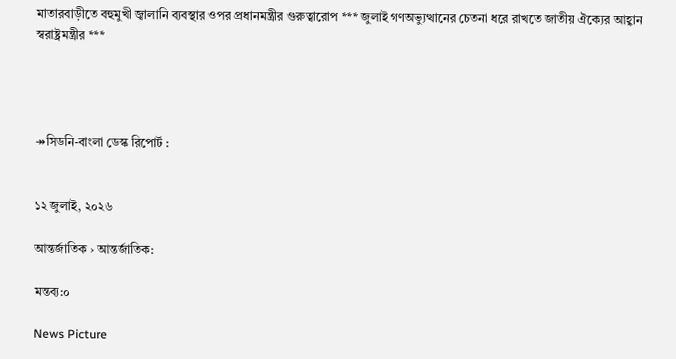মাতারবাড়ীতে বহুমুখী জ্বালানি ব্যবস্থার ওপর প্রধানমন্ত্রীর গুরুত্বারোপ *** জুলাই গণঅভ্যুত্থানের চেতনা ধরে রাখতে জাতীয় ঐক্যের আহ্বান স্বরাষ্ট্রমন্ত্রীর ***




↠সিডনি-বাংলা ডেস্ক রিপোর্ট :


১২ জুলাই, ২০২৬

আন্তর্জাতিক › আন্তর্জাতিক:

মন্তব্য:০

News Picture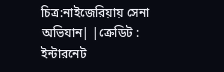চিত্র:নাইজেরিয়ায় সেনা অভিযান| |ক্রেডিট : ইন্টারনেট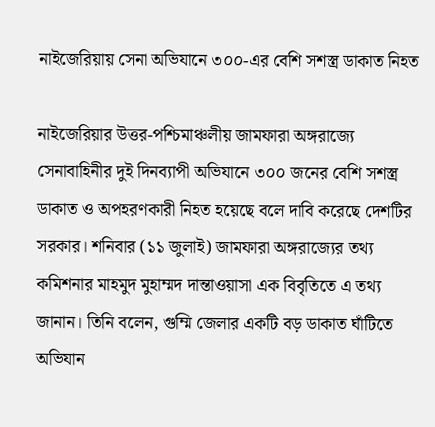নাইজেরিয়ায় সেনা অভিযানে ৩০০-এর বেশি সশস্ত্র ডাকাত নিহত

নাইজেরিয়ার উত্তর-পশ্চিমাঞ্চলীয় জামফারা অঙ্গরাজ্যে সেনাবাহিনীর দুই দিনব্যাপী অভিযানে ৩০০ জনের বেশি সশস্ত্র ডাকাত ও অপহরণকারী নিহত হয়েছে বলে দাবি করেছে দেশটির সরকার। শনিবার (১১ জুলাই) জামফারা অঙ্গরাজ্যের তথ্য কমিশনার মাহমুদ মুহাম্মদ দান্তাওয়াসা এক বিবৃতিতে এ তথ্য জানান। তিনি বলেন, গুম্মি জেলার একটি বড় ডাকাত ঘাঁটিতে অভিযান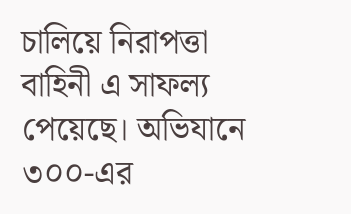চালিয়ে নিরাপত্তা বাহিনী এ সাফল্য পেয়েছে। অভিযানে ৩০০-এর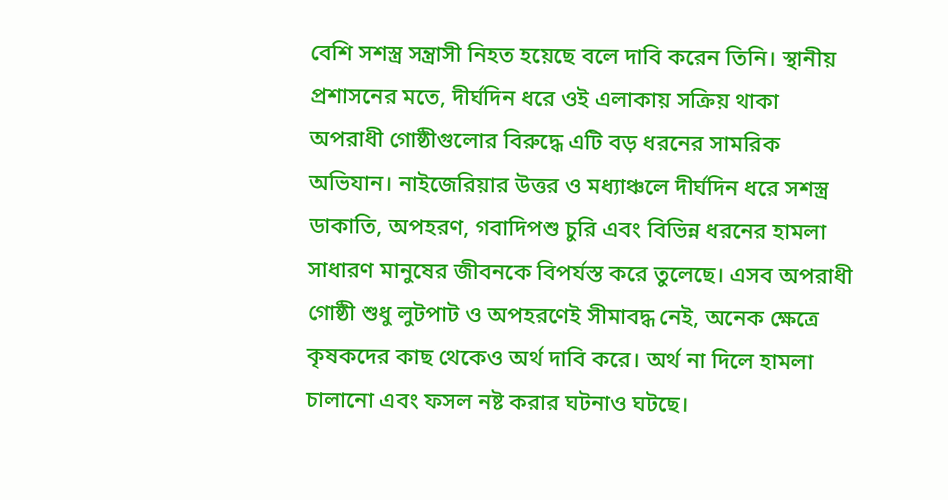বেশি সশস্ত্র সন্ত্রাসী নিহত হয়েছে বলে দাবি করেন তিনি। স্থানীয় প্রশাসনের মতে, দীর্ঘদিন ধরে ওই এলাকায় সক্রিয় থাকা অপরাধী গোষ্ঠীগুলোর বিরুদ্ধে এটি বড় ধরনের সামরিক অভিযান। নাইজেরিয়ার উত্তর ও মধ্যাঞ্চলে দীর্ঘদিন ধরে সশস্ত্র ডাকাতি, অপহরণ, গবাদিপশু চুরি এবং বিভিন্ন ধরনের হামলা সাধারণ মানুষের জীবনকে বিপর্যস্ত করে তুলেছে। এসব অপরাধী গোষ্ঠী শুধু লুটপাট ও অপহরণেই সীমাবদ্ধ নেই, অনেক ক্ষেত্রে কৃষকদের কাছ থেকেও অর্থ দাবি করে। অর্থ না দিলে হামলা চালানো এবং ফসল নষ্ট করার ঘটনাও ঘটছে।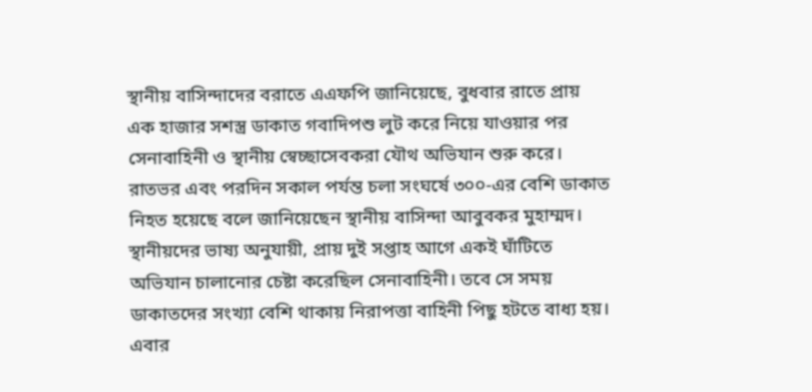স্থানীয় বাসিন্দাদের বরাতে এএফপি জানিয়েছে, বুধবার রাতে প্রায় এক হাজার সশস্ত্র ডাকাত গবাদিপশু লুট করে নিয়ে যাওয়ার পর সেনাবাহিনী ও স্থানীয় স্বেচ্ছাসেবকরা যৌথ অভিযান শুরু করে। রাতভর এবং পরদিন সকাল পর্যন্ত চলা সংঘর্ষে ৩০০-এর বেশি ডাকাত নিহত হয়েছে বলে জানিয়েছেন স্থানীয় বাসিন্দা আবুবকর মুহাম্মদ। স্থানীয়দের ভাষ্য অনুযায়ী, প্রায় দুই সপ্তাহ আগে একই ঘাঁটিতে অভিযান চালানোর চেষ্টা করেছিল সেনাবাহিনী। তবে সে সময় ডাকাতদের সংখ্যা বেশি থাকায় নিরাপত্তা বাহিনী পিছু হটতে বাধ্য হয়। এবার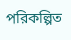পরিকল্পিত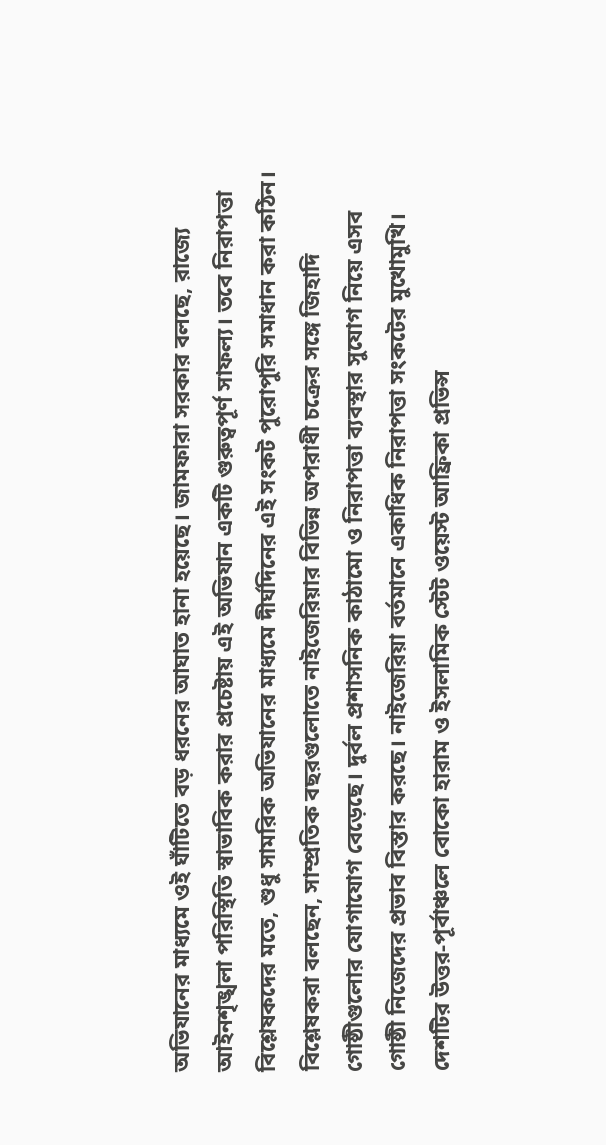অভিযানের মাধ্যমে ওই ঘাঁটিতে বড় ধরনের আঘাত হানা হয়েছে। জামফারা সরকার বলছে, রাজ্যে আইনশৃঙ্খলা পরিস্থিতি স্বাভাবিক করার প্রচেষ্টায় এই অভিযান একটি গুরুত্বপূর্ণ সাফল্য। তবে নিরাপত্তা বিশ্লেষকদের মতে, শুধু সামরিক অভিযানের মাধ্যমে দীর্ঘদিনের এই সংকট পুরোপুরি সমাধান করা কঠিন। বিশ্লেষকরা বলছেন, সাম্প্রতিক বছরগুলোতে নাইজেরিয়ার বিভিন্ন অপরাধী চক্রের সঙ্গে জিহাদি গোষ্ঠীগুলোর যোগাযোগ বেড়েছে। দুর্বল প্রশাসনিক কাঠামো ও নিরাপত্তা ব্যবস্থার সুযোগ নিয়ে এসব গোষ্ঠী নিজেদের প্রভাব বিস্তার করছে। নাইজেরিয়া বর্তমানে একাধিক নিরাপত্তা সংকটের মুখোমুখি। দেশটির উত্তর-পূর্বাঞ্চলে বোকো হারাম ও ইসলামিক স্টেট ওয়েস্ট আফ্রিকা প্রভিন্স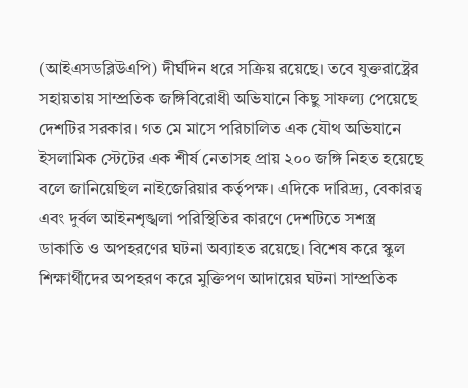(আইএসডব্লিউএপি) দীর্ঘদিন ধরে সক্রিয় রয়েছে। তবে যুক্তরাষ্ট্রের সহায়তায় সাম্প্রতিক জঙ্গিবিরোধী অভিযানে কিছু সাফল্য পেয়েছে দেশটির সরকার। গত মে মাসে পরিচালিত এক যৌথ অভিযানে ইসলামিক স্টেটের এক শীর্ষ নেতাসহ প্রায় ২০০ জঙ্গি নিহত হয়েছে বলে জানিয়েছিল নাইজেরিয়ার কর্তৃপক্ষ। এদিকে দারিদ্র্য, বেকারত্ব এবং দুর্বল আইনশৃঙ্খলা পরিস্থিতির কারণে দেশটিতে সশস্ত্র ডাকাতি ও অপহরণের ঘটনা অব্যাহত রয়েছে। বিশেষ করে স্কুল শিক্ষার্থীদের অপহরণ করে মুক্তিপণ আদায়ের ঘটনা সাম্প্রতিক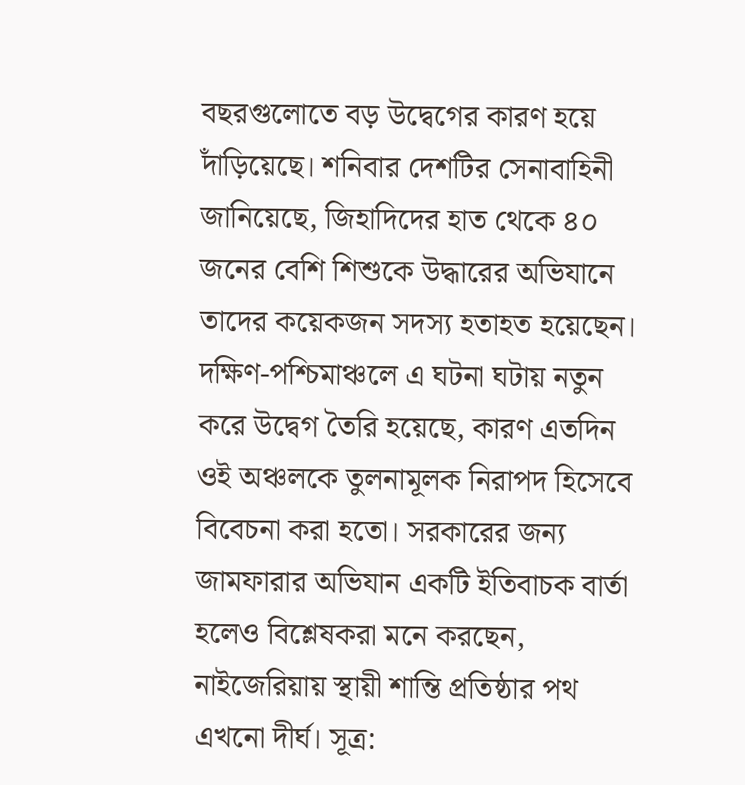বছরগুলোতে বড় উদ্বেগের কারণ হয়ে দাঁড়িয়েছে। শনিবার দেশটির সেনাবাহিনী জানিয়েছে, জিহাদিদের হাত থেকে ৪০ জনের বেশি শিশুকে উদ্ধারের অভিযানে তাদের কয়েকজন সদস্য হতাহত হয়েছেন। দক্ষিণ-পশ্চিমাঞ্চলে এ ঘটনা ঘটায় নতুন করে উদ্বেগ তৈরি হয়েছে, কারণ এতদিন ওই অঞ্চলকে তুলনামূলক নিরাপদ হিসেবে বিবেচনা করা হতো। সরকারের জন্য জামফারার অভিযান একটি ইতিবাচক বার্তা হলেও বিশ্লেষকরা মনে করছেন, নাইজেরিয়ায় স্থায়ী শান্তি প্রতিষ্ঠার পথ এখনো দীর্ঘ। সূত্র: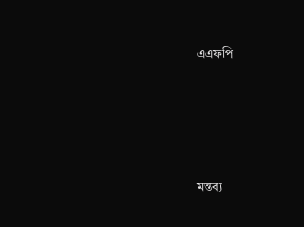এএফপি





মন্তব্য